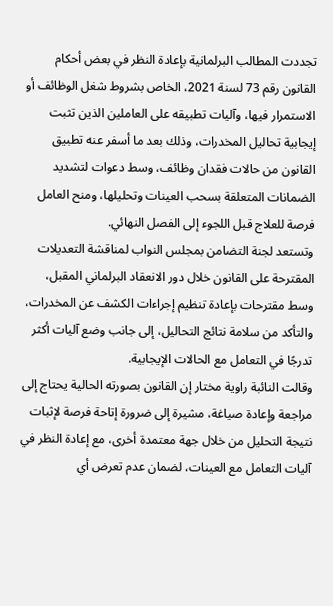تجددت المطالب البرلمانية بإعادة النظر في بعض أحكام القانون رقم 73 لسنة 2021، الخاص بشروط شغل الوظائف أو الاستمرار فيها، وآليات تطبيقه على العاملين الذين تثبت إيجابية تحاليل المخدرات، وذلك بعد ما أسفر عنه تطبيق القانون من حالات فقدان وظائف، وسط دعوات لتشديد الضمانات المتعلقة بسحب العينات وتحليلها، ومنح العامل فرصة للعلاج قبل اللجوء إلى الفصل النهائي.
وتستعد لجنة التضامن بمجلس النواب لمناقشة التعديلات المقترحة على القانون خلال دور الانعقاد البرلماني المقبل، وسط مقترحات بإعادة تنظيم إجراءات الكشف عن المخدرات، والتأكد من سلامة نتائج التحاليل، إلى جانب وضع آليات أكثر تدرجًا في التعامل مع الحالات الإيجابية.
وقالت النائبة راوية مختار إن القانون بصورته الحالية يحتاج إلى مراجعة وإعادة صياغة، مشيرة إلى ضرورة إتاحة فرصة لإثبات نتيجة التحليل من خلال جهة معتمدة أخرى، مع إعادة النظر في آليات التعامل مع العينات، لضمان عدم تعرض أي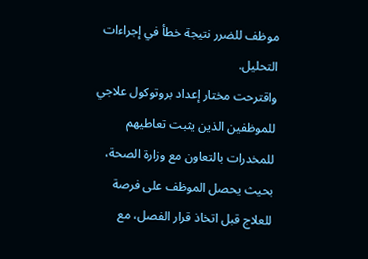موظف للضرر نتيجة خطأ في إجراءات التحليل.
واقترحت مختار إعداد بروتوكول علاجي للموظفين الذين يثبت تعاطيهم للمخدرات بالتعاون مع وزارة الصحة، بحيث يحصل الموظف على فرصة للعلاج قبل اتخاذ قرار الفصل، مع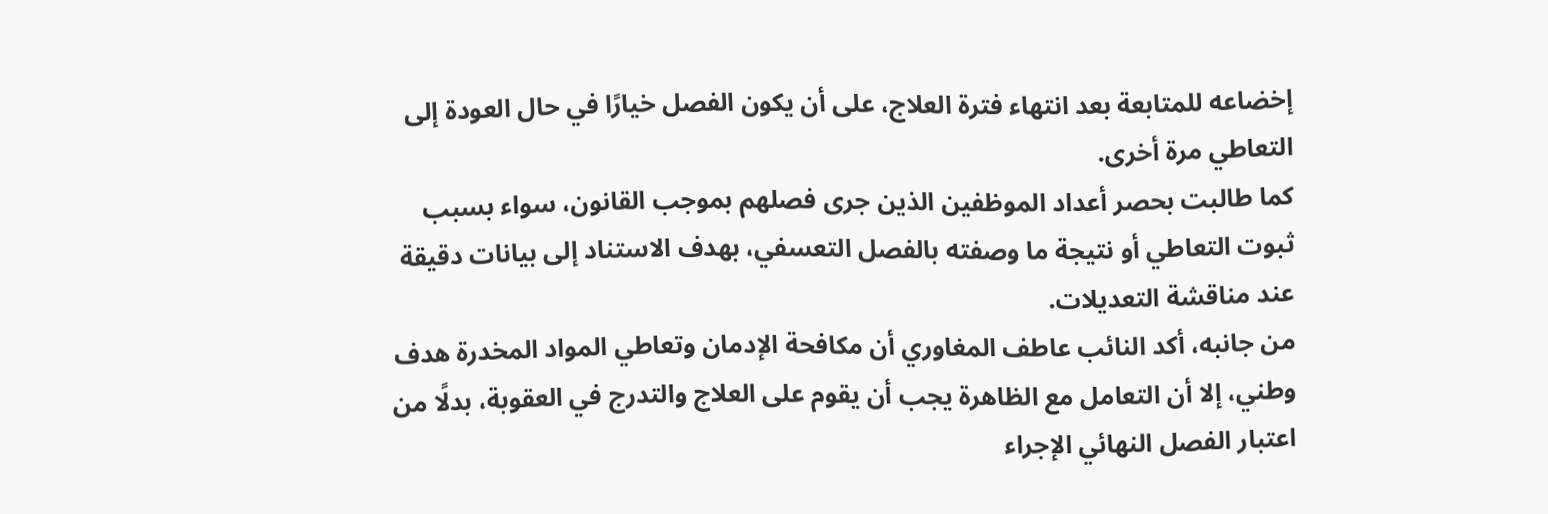إخضاعه للمتابعة بعد انتهاء فترة العلاج، على أن يكون الفصل خيارًا في حال العودة إلى التعاطي مرة أخرى.
كما طالبت بحصر أعداد الموظفين الذين جرى فصلهم بموجب القانون، سواء بسبب ثبوت التعاطي أو نتيجة ما وصفته بالفصل التعسفي، بهدف الاستناد إلى بيانات دقيقة عند مناقشة التعديلات.
من جانبه، أكد النائب عاطف المغاوري أن مكافحة الإدمان وتعاطي المواد المخدرة هدف وطني، إلا أن التعامل مع الظاهرة يجب أن يقوم على العلاج والتدرج في العقوبة، بدلًا من اعتبار الفصل النهائي الإجراء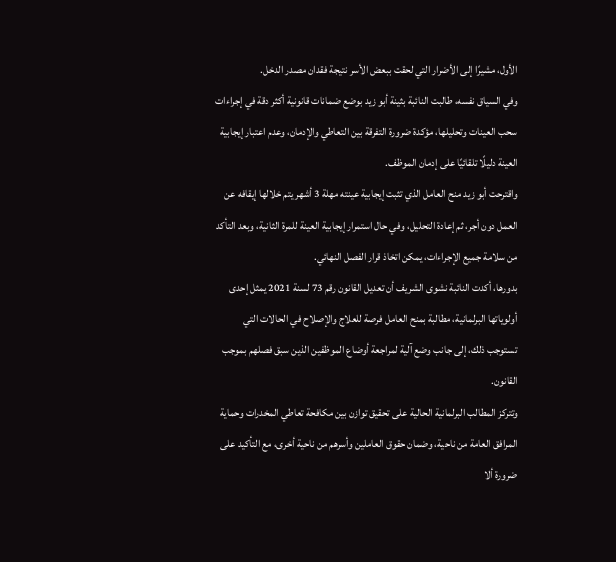الأول، مشيرًا إلى الأضرار التي لحقت ببعض الأسر نتيجة فقدان مصدر الدخل.
وفي السياق نفسه، طالبت النائبة بثينة أبو زيد بوضع ضمانات قانونية أكثر دقة في إجراءات سحب العينات وتحليلها، مؤكدة ضرورة التفرقة بين التعاطي والإدمان، وعدم اعتبار إيجابية العينة دليلًا تلقائيًا على إدمان الموظف.
واقترحت أبو زيد منح العامل الذي تثبت إيجابية عينته مهلة 3 أشهر يتم خلالها إيقافه عن العمل دون أجر، ثم إعادة التحليل، وفي حال استمرار إيجابية العينة للمرة الثانية، وبعد التأكد من سلامة جميع الإجراءات، يمكن اتخاذ قرار الفصل النهائي.
بدورها، أكدت النائبة نشوى الشريف أن تعديل القانون رقم 73 لسنة 2021 يمثل إحدى أولوياتها البرلمانية، مطالبة بمنح العامل فرصة للعلاج والإصلاح في الحالات التي تستوجب ذلك، إلى جانب وضع آلية لمراجعة أوضاع الموظفين الذين سبق فصلهم بموجب القانون.
وتتركز المطالب البرلمانية الحالية على تحقيق توازن بين مكافحة تعاطي المخدرات وحماية المرافق العامة من ناحية، وضمان حقوق العاملين وأسرهم من ناحية أخرى، مع التأكيد على ضرورة ألا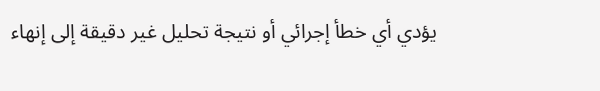يؤدي أي خطأ إجرائي أو نتيجة تحليل غير دقيقة إلى إنهاء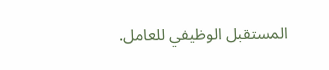المستقبل الوظيفي للعامل.